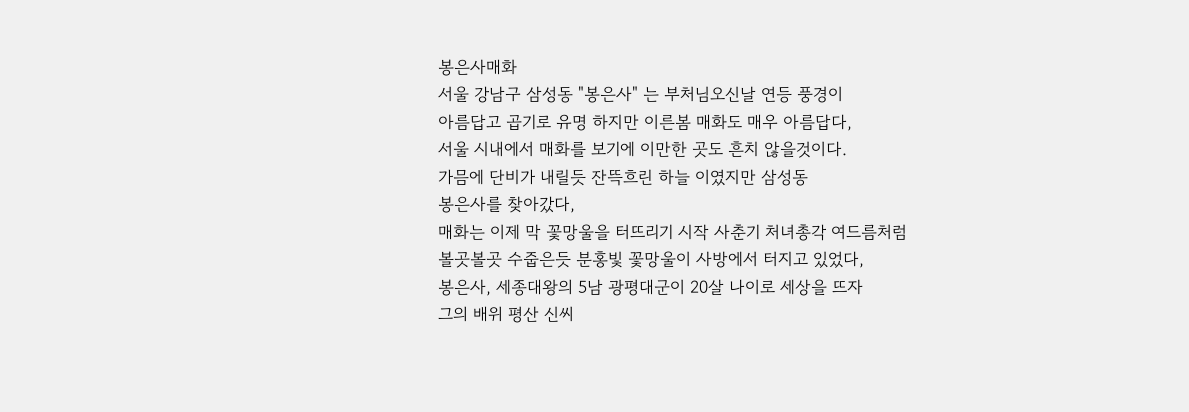봉은사매화
서울 강남구 삼성동 "봉은사" 는 부처님오신날 연등 풍경이
아름답고 곱기로 유명 하지만 이른봄 매화도 매우 아름답다,
서울 시내에서 매화를 보기에 이만한 곳도 흔치 않을것이다.
가믐에 단비가 내릴듯 잔뜩흐린 하늘 이였지만 삼성동
봉은사를 찾아갔다,
매화는 이제 막 꽃망울을 터뜨리기 시작 사춘기 처녀총각 여드름처럼
볼곳볼곳 수줍은듯 분홍빛 꽃망울이 사방에서 터지고 있었다,
봉은사, 세종대왕의 5남 광평대군이 20살 나이로 세상을 뜨자
그의 배위 평산 신씨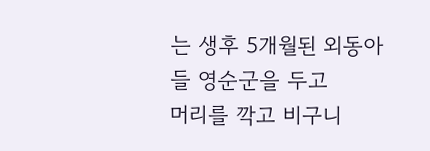는 생후 5개월된 외동아들 영순군을 두고
머리를 깍고 비구니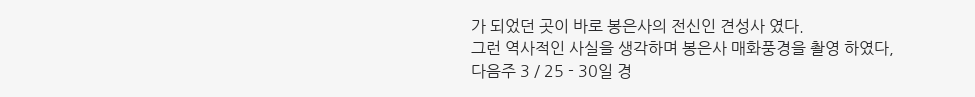가 되었던 곳이 바로 봉은사의 전신인 견성사 였다.
그런 역사적인 사실을 생각하며 봉은사 매화풍경을 촬영 하였다,
다음주 3 / 25 - 30일 경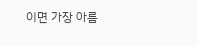이면 가장 아름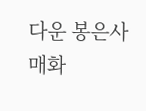다운 봉은사 매화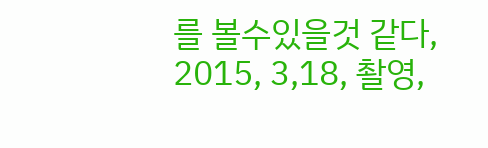를 볼수있을것 같다,
2015, 3,18, 촬영,